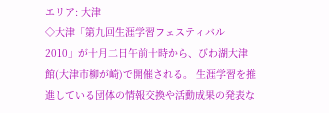エリア: 大津
◇大津「第九回生涯学習フェスティバル2010」が十月二日午前十時から、びわ湖大津館(大津市柳が崎)で開催される。 生涯学習を推進している団体の情報交換や活動成果の発表な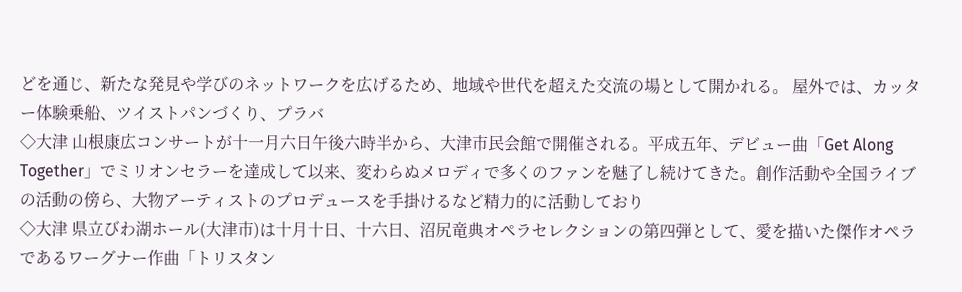どを通じ、新たな発見や学びのネットワークを広げるため、地域や世代を超えた交流の場として開かれる。 屋外では、カッター体験乗船、ツイストパンづくり、プラバ
◇大津 山根康広コンサートが十一月六日午後六時半から、大津市民会館で開催される。平成五年、デビュー曲「Get Along Together」でミリオンセラーを達成して以来、変わらぬメロディで多くのファンを魅了し続けてきた。創作活動や全国ライブの活動の傍ら、大物アーティストのプロデュースを手掛けるなど精力的に活動しており
◇大津 県立びわ湖ホール(大津市)は十月十日、十六日、沼尻竜典オペラセレクションの第四弾として、愛を描いた傑作オペラであるワーグナー作曲「トリスタン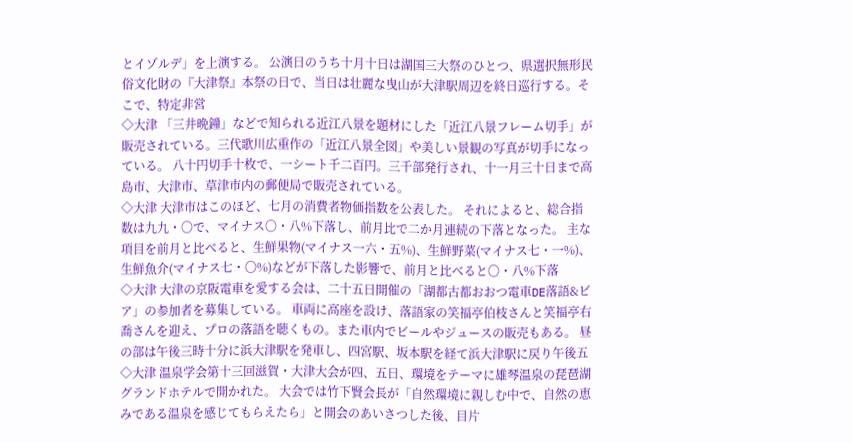とイゾルデ」を上演する。 公演日のうち十月十日は湖国三大祭のひとつ、県選択無形民俗文化財の『大津祭』本祭の日で、当日は壮麗な曳山が大津駅周辺を終日巡行する。そこで、特定非営
◇大津 「三井晩鐘」などで知られる近江八景を題材にした「近江八景フレーム切手」が販売されている。三代歌川広重作の「近江八景全図」や美しい景観の写真が切手になっている。 八十円切手十枚で、一シート千二百円。三千部発行され、十一月三十日まで高島市、大津市、草津市内の郵便局で販売されている。
◇大津 大津市はこのほど、七月の消費者物価指数を公表した。 それによると、総合指数は九九・〇で、マイナス〇・八%下落し、前月比で二か月連続の下落となった。 主な項目を前月と比べると、生鮮果物(マイナス一六・五%)、生鮮野菜(マイナス七・一%)、生鮮魚介(マイナス七・〇%)などが下落した影響で、前月と比べると〇・八%下落
◇大津 大津の京阪電車を愛する会は、二十五日開催の「湖都古都おおつ電車DE落語&ビア」の参加者を募集している。 車両に高座を設け、落語家の笑福亭伯枝さんと笑福亭右喬さんを迎え、プロの落語を聴くもの。また車内でビールやジュースの販売もある。 昼の部は午後三時十分に浜大津駅を発車し、四宮駅、坂本駅を経て浜大津駅に戻り午後五
◇大津 温泉学会第十三回滋賀・大津大会が四、五日、環境をテーマに雄琴温泉の琵琶湖グランドホテルで開かれた。 大会では竹下賢会長が「自然環境に親しむ中で、自然の恵みである温泉を感じてもらえたら」と開会のあいさつした後、目片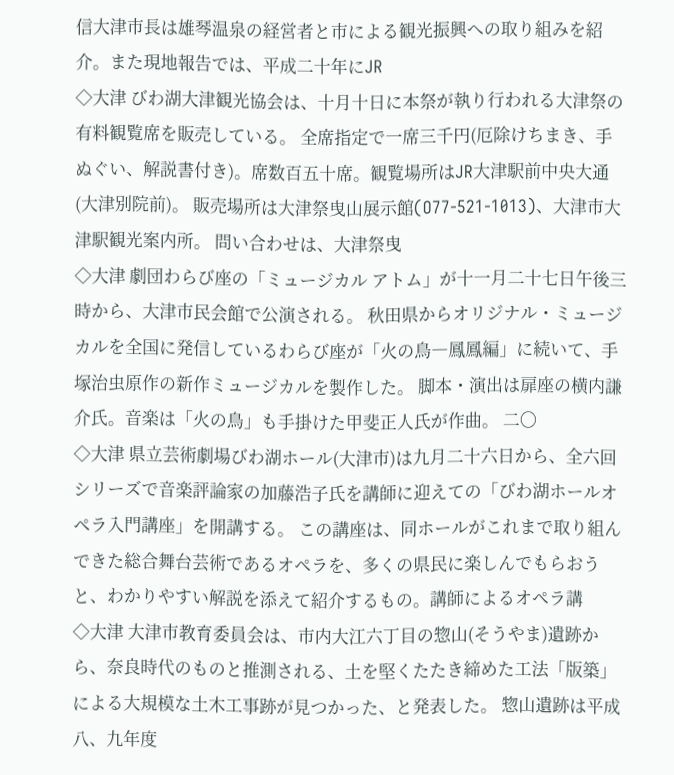信大津市長は雄琴温泉の経営者と市による観光振興への取り組みを紹介。また現地報告では、平成二十年にJR
◇大津 びわ湖大津観光協会は、十月十日に本祭が執り行われる大津祭の有料観覧席を販売している。 全席指定で一席三千円(厄除けちまき、手ぬぐい、解説書付き)。席数百五十席。観覧場所はJR大津駅前中央大通(大津別院前)。 販売場所は大津祭曳山展示館(O77-521-1013)、大津市大津駅観光案内所。 問い合わせは、大津祭曳
◇大津 劇団わらび座の「ミュージカル アトム」が十一月二十七日午後三時から、大津市民会館で公演される。 秋田県からオリジナル・ミュージカルを全国に発信しているわらび座が「火の鳥―鳳鳳編」に続いて、手塚治虫原作の新作ミュージカルを製作した。 脚本・演出は扉座の横内謙介氏。音楽は「火の鳥」も手掛けた甲斐正人氏が作曲。 二〇
◇大津 県立芸術劇場びわ湖ホール(大津市)は九月二十六日から、全六回シリーズで音楽評論家の加藤浩子氏を講師に迎えての「びわ湖ホールオペラ入門講座」を開講する。 この講座は、同ホールがこれまで取り組んできた総合舞台芸術であるオペラを、多くの県民に楽しんでもらおうと、わかりやすい解説を添えて紹介するもの。講師によるオペラ講
◇大津 大津市教育委員会は、市内大江六丁目の惣山(そうやま)遺跡から、奈良時代のものと推測される、土を堅くたたき締めた工法「版築」による大規模な土木工事跡が見つかった、と発表した。 惣山遺跡は平成八、九年度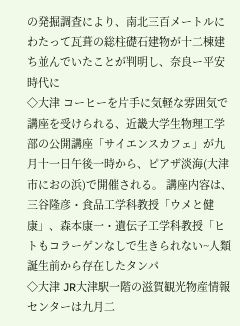の発掘調査により、南北三百メートルにわたって瓦葺の総柱礎石建物が十二棟建ち並んでいたことが判明し、奈良ー平安時代に
◇大津 コーヒーを片手に気軽な雰囲気で講座を受けられる、近畿大学生物理工学部の公開講座「サイエンスカフェ」が九月十一日午後一時から、ピアザ淡海(大津市におの浜)で開催される。 講座内容は、三谷隆彦・食品工学科教授「ウメと健康」、森本康一・遺伝子工学科教授「ヒトもコラーゲンなしで生きられない~人類誕生前から存在したタンパ
◇大津 JR大津駅一階の滋賀観光物産情報センターは九月二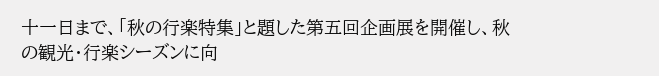十一日まで、「秋の行楽特集」と題した第五回企画展を開催し、秋の観光・行楽シーズンに向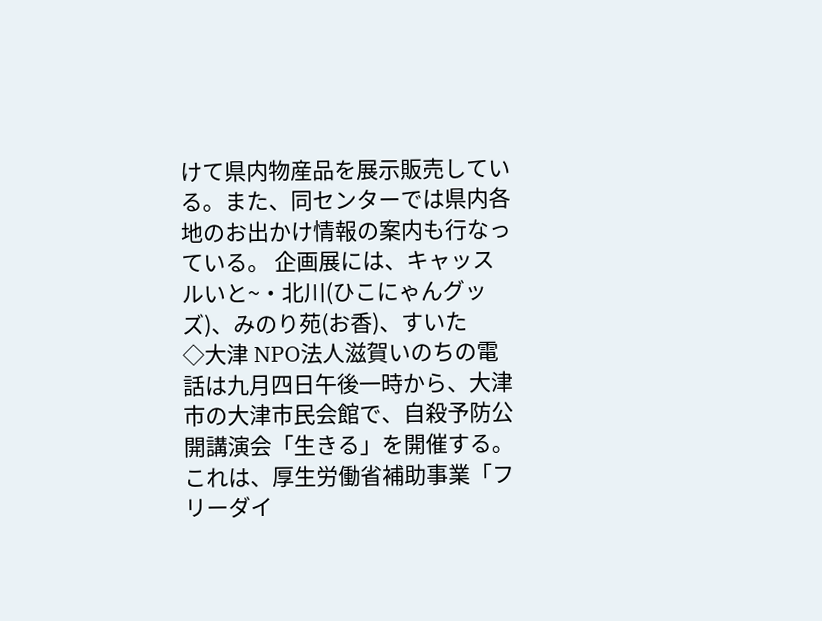けて県内物産品を展示販売している。また、同センターでは県内各地のお出かけ情報の案内も行なっている。 企画展には、キャッスルいと~・北川(ひこにゃんグッズ)、みのり苑(お香)、すいた
◇大津 NPO法人滋賀いのちの電話は九月四日午後一時から、大津市の大津市民会館で、自殺予防公開講演会「生きる」を開催する。これは、厚生労働省補助事業「フリーダイ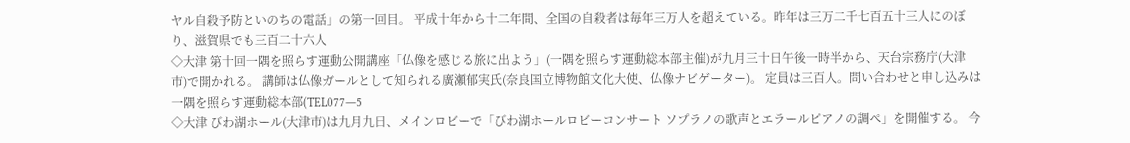ヤル自殺予防といのちの電話」の第一回目。 平成十年から十二年間、全国の自殺者は毎年三万人を超えている。昨年は三万二千七百五十三人にのぼり、滋賀県でも三百二十六人
◇大津 第十回一隅を照らす運動公開講座「仏像を感じる旅に出よう」(一隅を照らす運動総本部主催)が九月三十日午後一時半から、天台宗務庁(大津市)で開かれる。 講師は仏像ガールとして知られる廣瀬郁実氏(奈良国立博物館文化大使、仏像ナビゲーター)。 定員は三百人。問い合わせと申し込みは一隅を照らす運動総本部(TEL077―5
◇大津 びわ湖ホール(大津市)は九月九日、メインロビーで「びわ湖ホールロビーコンサート ソプラノの歌声とエラールピアノの調ぺ」を開催する。 今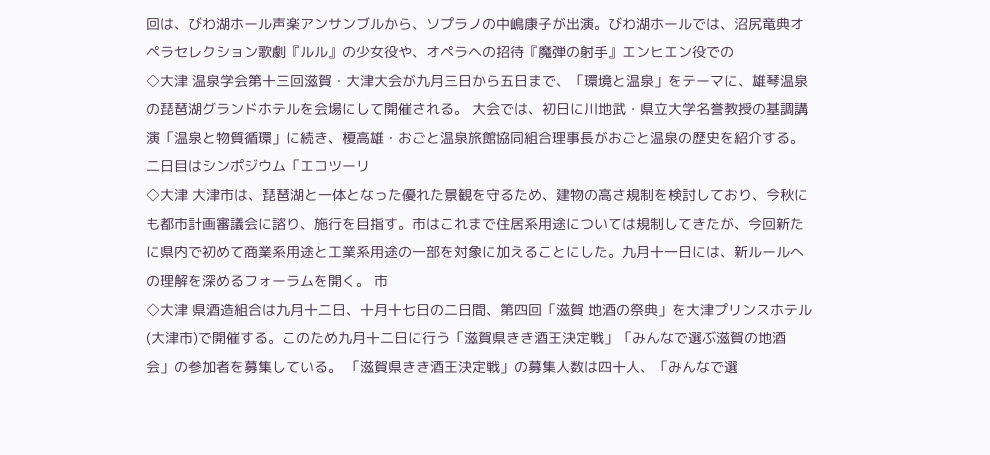回は、びわ湖ホール声楽アンサンブルから、ソプラノの中嶋康子が出演。びわ湖ホールでは、沼尻竜典オペラセレクション歌劇『ルル』の少女役や、オペラヘの招待『魔弾の射手』エンヒエン役での
◇大津 温泉学会第十三回滋賀・大津大会が九月三日から五日まで、「環境と温泉」をテーマに、雄琴温泉の琵琶湖グランドホテルを会場にして開催される。 大会では、初日に川地武・県立大学名誉教授の基調講演「温泉と物質循環」に続き、榎高雄・おごと温泉旅館協同組合理事長がおごと温泉の歴史を紹介する。 二日目はシンポジウム「エコツーリ
◇大津 大津市は、琵琶湖と一体となった優れた景観を守るため、建物の高さ規制を検討しており、今秋にも都市計画審議会に諮り、施行を目指す。市はこれまで住居系用途については規制してきたが、今回新たに県内で初めて商業系用途と工業系用途の一部を対象に加えることにした。九月十一日には、新ルールへの理解を深めるフォーラムを開く。 市
◇大津 県酒造組合は九月十二日、十月十七日の二日間、第四回「滋賀 地酒の祭典」を大津プリンスホテル(大津市)で開催する。このため九月十二日に行う「滋賀県きき酒王決定戦」「みんなで選ぶ滋賀の地酒会」の参加者を募集している。 「滋賀県きき酒王決定戦」の募集人数は四十人、「みんなで選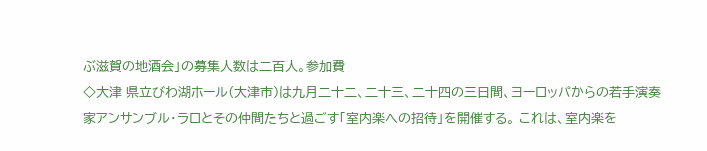ぶ滋賀の地酒会」の募集人数は二百人。参加費
◇大津 県立びわ湖ホール(大津市)は九月二十二、二十三、二十四の三日間、ヨーロッパからの若手演奏家アンサンブル・ラロとその仲間たちと過ごす「室内楽への招待」を開催する。 これは、室内楽を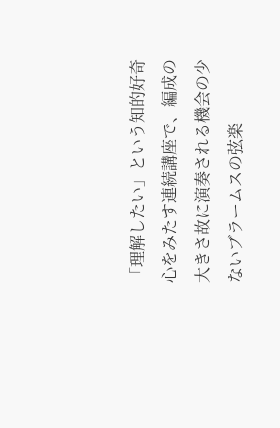「理解したい」という知的好奇心をみたす連続講座で、編成の大きさ故に演奏される機会の少ないブラームスの弦楽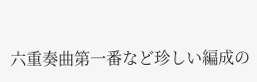六重奏曲第一番など珍しい編成の